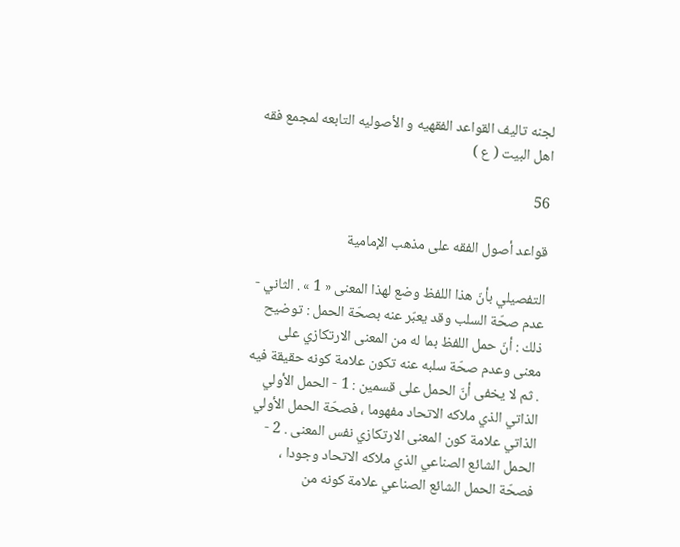لجنه تاليف القواعد الفقهيه و الأصوليه التابعه لمجمع فقه اهل البيت ( ع )

56

قواعد أصول الفقه على مذهب الإمامية

التفصيلي بأنّ هذا اللفظ وضع لهذا المعنى « 1 » . الثاني - عدم صحّة السلب وقد يعبّر عنه بصحّة الحمل : توضيح ذلك : أنّ حمل اللفظ بما له من المعنى الارتكازي على معنى وعدم صحّة سلبه عنه تكون علامة كونه حقيقة فيه . ثم لا يخفى أنّ الحمل على قسمين : 1 - الحمل الأولي الذاتي الذي ملاكه الاتحاد مفهوما ، فصحّة الحمل الأولي الذاتي علامة كون المعنى الارتكازي نفس المعنى . 2 - الحمل الشائع الصناعي الذي ملاكه الاتحاد وجودا ، فصحّة الحمل الشائع الصناعي علامة كونه من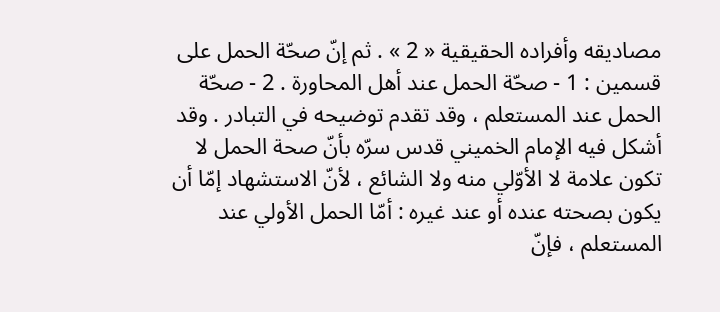مصاديقه وأفراده الحقيقية « 2 » . ثم إنّ صحّة الحمل على قسمين : 1 - صحّة الحمل عند أهل المحاورة . 2 - صحّة الحمل عند المستعلم ، وقد تقدم توضيحه في التبادر . وقد أشكل فيه الإمام الخميني قدس سرّه بأنّ صحة الحمل لا تكون علامة لا الأوّلي منه ولا الشائع ، لأنّ الاستشهاد إمّا أن يكون بصحته عنده أو عند غيره : أمّا الحمل الأولي عند المستعلم ، فإنّ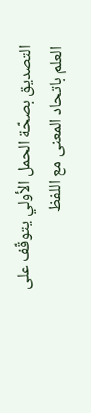التصديق بصحّة الحمل الأولي يتوقّف على العلم باتحاد المعنى مع اللفظ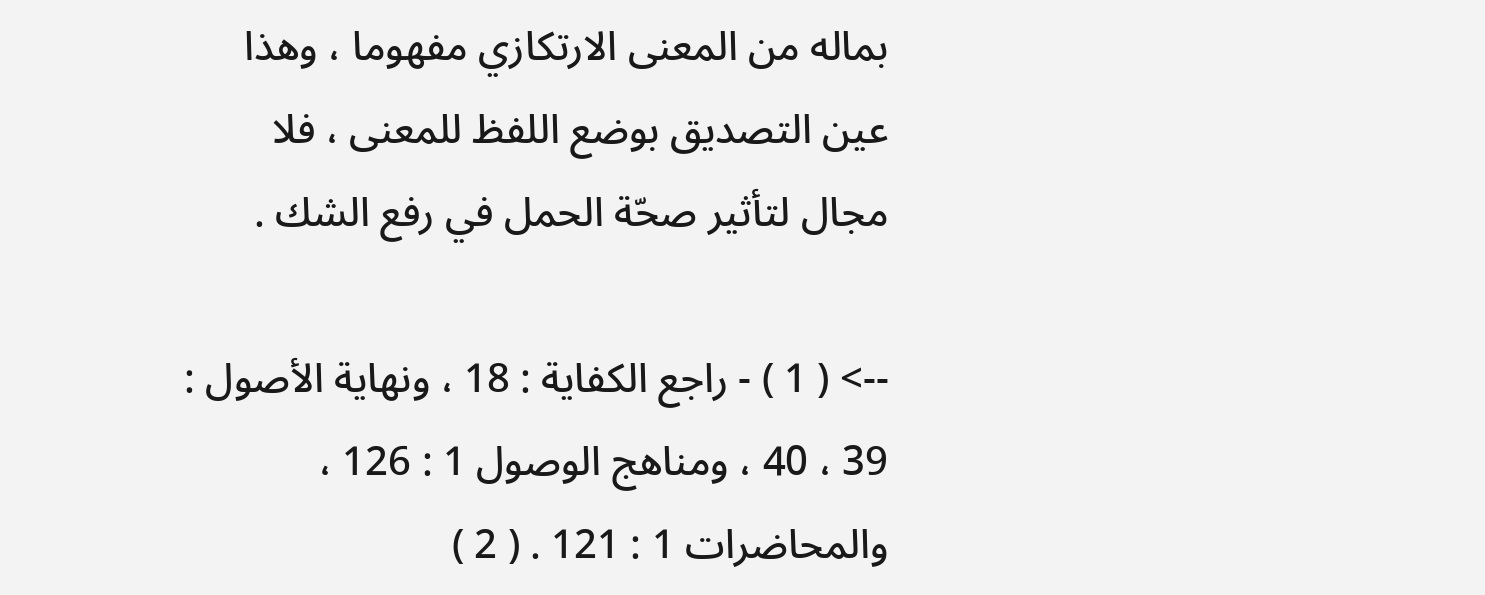بماله من المعنى الارتكازي مفهوما ، وهذا عين التصديق بوضع اللفظ للمعنى ، فلا مجال لتأثير صحّة الحمل في رفع الشك .

--> ( 1 ) - راجع الكفاية : 18 ، ونهاية الأصول : 39 ، 40 ، ومناهج الوصول 1 : 126 ، والمحاضرات 1 : 121 . ( 2 )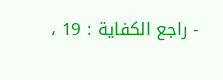- راجع الكفاية : 19 ،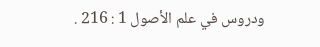ودروس في علم الأصول 1 : 216 .